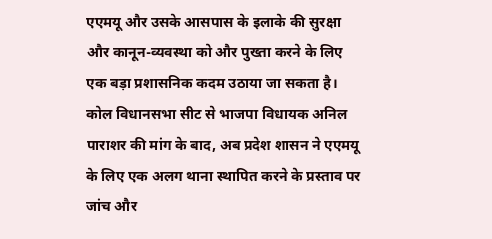एएमयू और उसके आसपास के इलाके की सुरक्षा और कानून-व्यवस्था को और पुख्ता करने के लिए एक बड़ा प्रशासनिक कदम उठाया जा सकता है। कोल विधानसभा सीट से भाजपा विधायक अनिल पाराशर की मांग के बाद, अब प्रदेश शासन ने एएमयू के लिए एक अलग थाना स्थापित करने के प्रस्ताव पर जांच और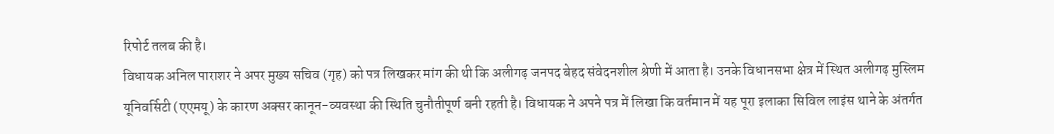रिपोर्ट तलब की है।
विधायक अनिल पाराशर ने अपर मुख्य सचिव (गृह) को पत्र लिखकर मांग की थी कि अलीगढ़ जनपद बेहद संवेदनशील श्रेणी में आता है। उनके विधानसभा क्षेत्र में स्थित अलीगढ़ मुस्लिम यूनिवर्सिटी (एएमयू) के कारण अक्सर कानून-व्यवस्था की स्थिति चुनौतीपूर्ण बनी रहती है। विधायक ने अपने पत्र में लिखा कि वर्तमान में यह पूरा इलाका सिविल लाइंस थाने के अंतर्गत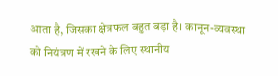आता है, जिसका क्षेत्रफल बहुत बड़ा है। कानून-व्यवस्था को नियंत्रण में रखने के लिए स्थानीय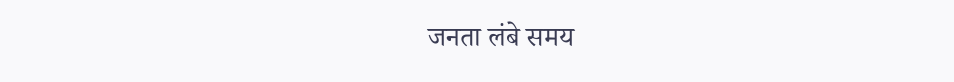जनता लंबे समय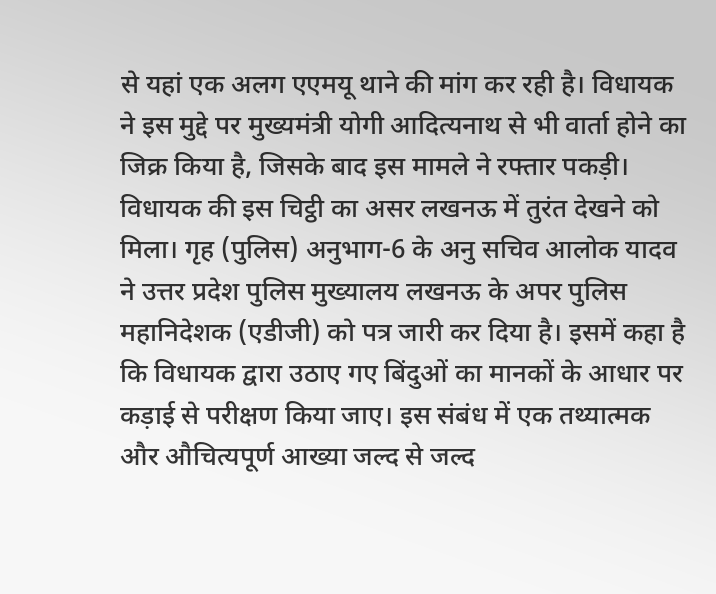से यहां एक अलग एएमयू थाने की मांग कर रही है। विधायक ने इस मुद्दे पर मुख्यमंत्री योगी आदित्यनाथ से भी वार्ता होने का जिक्र किया है, जिसके बाद इस मामले ने रफ्तार पकड़ी।
विधायक की इस चिट्ठी का असर लखनऊ में तुरंत देखने को मिला। गृह (पुलिस) अनुभाग-6 के अनु सचिव आलोक यादव ने उत्तर प्रदेश पुलिस मुख्यालय लखनऊ के अपर पुलिस महानिदेशक (एडीजी) को पत्र जारी कर दिया है। इसमें कहा है कि विधायक द्वारा उठाए गए बिंदुओं का मानकों के आधार पर कड़ाई से परीक्षण किया जाए। इस संबंध में एक तथ्यात्मक और औचित्यपूर्ण आख्या जल्द से जल्द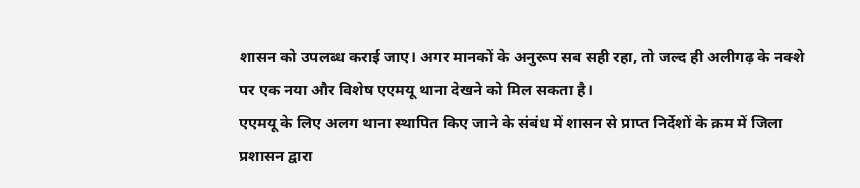शासन को उपलब्ध कराई जाए। अगर मानकों के अनुरूप सब सही रहा, तो जल्द ही अलीगढ़ के नक्शे पर एक नया और विशेष एएमयू थाना देखने को मिल सकता है।
एएमयू के लिए अलग थाना स्थापित किए जाने के संबंध में शासन से प्राप्त निर्देशों के क्रम में जिला प्रशासन द्वारा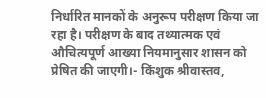निर्धारित मानकों के अनुरूप परीक्षण किया जा रहा है। परीक्षण के बाद तथ्यात्मक एवं औचित्यपूर्ण आख्या नियमानुसार शासन को प्रेषित की जाएगी।- किंशुक श्रीवास्तव,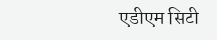एडीएम सिटी